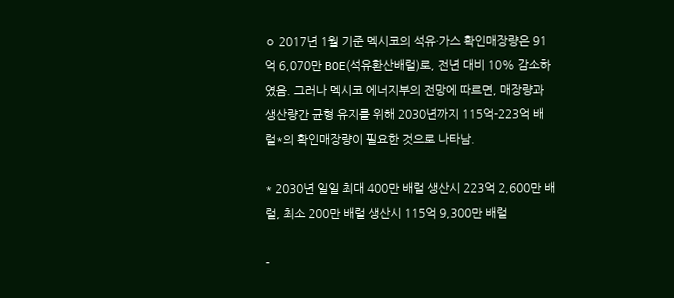ㅇ 2017년 1월 기준 멕시코의 석유·가스 확인매장량은 91억 6,070만 BOE(석유환산배럴)로, 전년 대비 10% 감소하였음. 그러나 멕시코 에너지부의 전망에 따르면, 매장량과 생산량간 균형 유지를 위해 2030년까지 115억-223억 배럴*의 확인매장량이 필요한 것으로 나타남.

* 2030년 일일 최대 400만 배럴 생산시 223억 2,600만 배럴, 최소 200만 배럴 생산시 115억 9,300만 배럴

-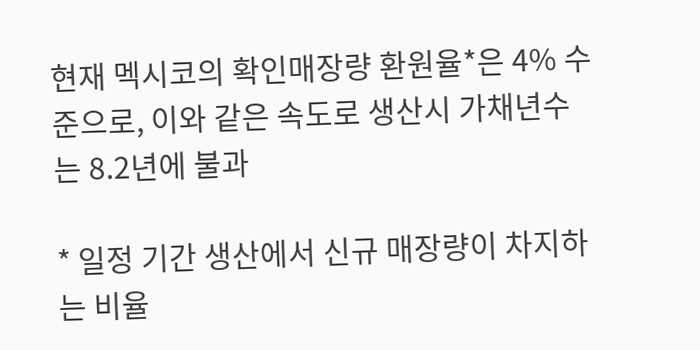현재 멕시코의 확인매장량 환원율*은 4% 수준으로, 이와 같은 속도로 생산시 가채년수는 8.2년에 불과

* 일정 기간 생산에서 신규 매장량이 차지하는 비율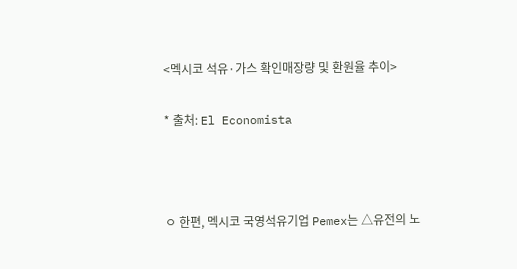<멕시코 석유·가스 확인매장량 및 환원율 추이>

* 출처: El Economista



ㅇ 한편, 멕시코 국영석유기업 Pemex는 △유전의 노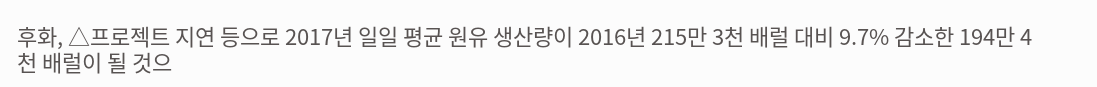후화, △프로젝트 지연 등으로 2017년 일일 평균 원유 생산량이 2016년 215만 3천 배럴 대비 9.7% 감소한 194만 4천 배럴이 될 것으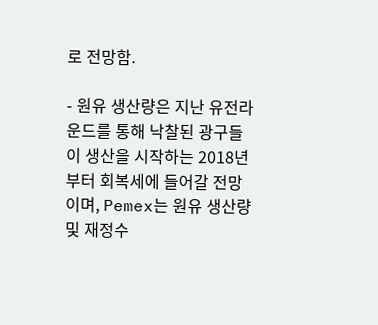로 전망함.

- 원유 생산량은 지난 유전라운드를 통해 낙찰된 광구들이 생산을 시작하는 2018년부터 회복세에 들어갈 전망이며, Pemex는 원유 생산량 및 재정수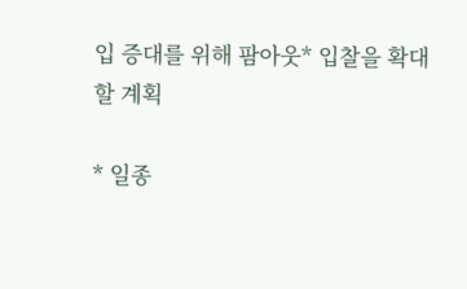입 증대를 위해 팜아웃* 입찰을 확대할 계획

* 일종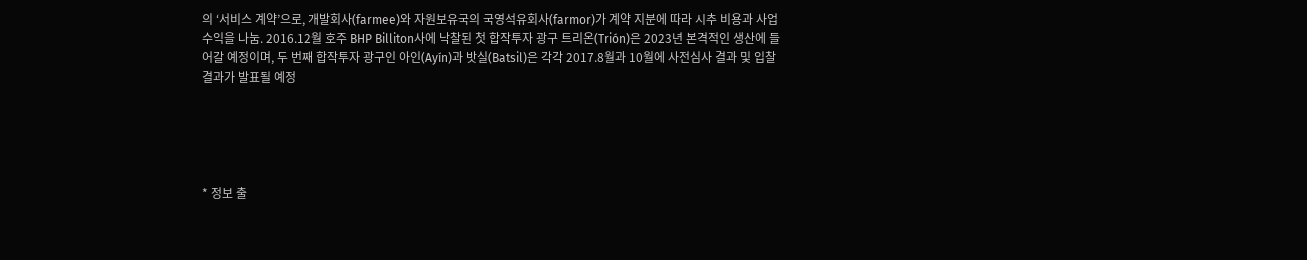의 ‘서비스 계약’으로, 개발회사(farmee)와 자원보유국의 국영석유회사(farmor)가 계약 지분에 따라 시추 비용과 사업 수익을 나눔. 2016.12월 호주 BHP Billiton사에 낙찰된 첫 합작투자 광구 트리온(Trión)은 2023년 본격적인 생산에 들어갈 예정이며, 두 번째 합작투자 광구인 아인(Ayín)과 밧실(Batsil)은 각각 2017.8월과 10월에 사전심사 결과 및 입찰 결과가 발표될 예정





* 정보 출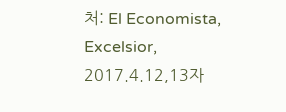처: El Economista, Excelsior, 2017.4.12,13자